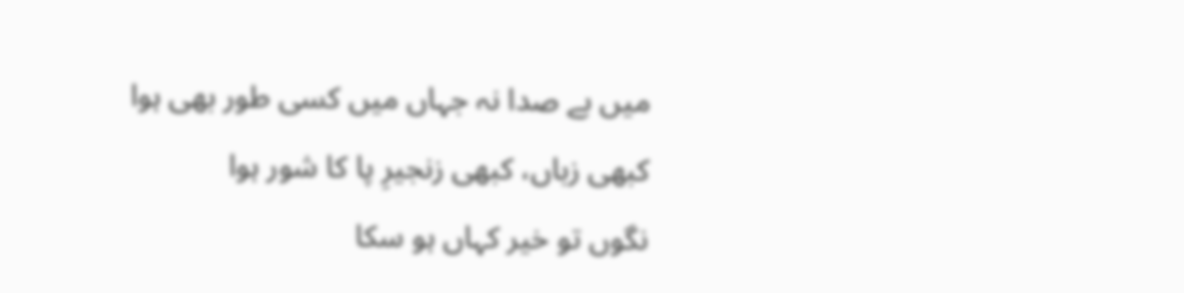میں بے صدا نہ جہاں میں کسی طور بھی ہوا
کبھی زباں، کبھی زنجیرِ پا کا شور ہوا
نگوں تو خیر کہاں ہو سکا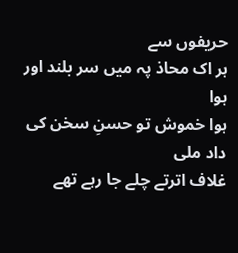حریفوں سے
ہر اک محاذ پہ میں سر بلند اور ہوا
ہوا خموش تو حسنِ سخن کی داد ملی
غلاف اترتے چلے جا رہے تھے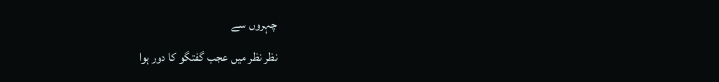چہروں سے
نظر نظر میں عجب گفتگو کا دور ہوا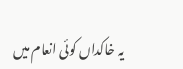یہ خاکداں کوئی انعام میں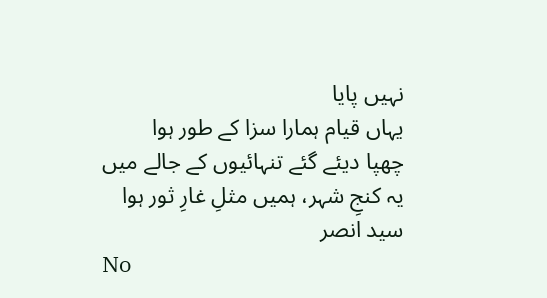نہیں پایا
یہاں قیام ہمارا سزا کے طور ہوا
چھپا دیئے گئے تنہائیوں کے جالے میں
یہ کنجِ شہر، ہمیں مثلِ غارِ ثور ہوا
سید انصر
No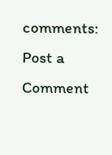comments:
Post a Comment